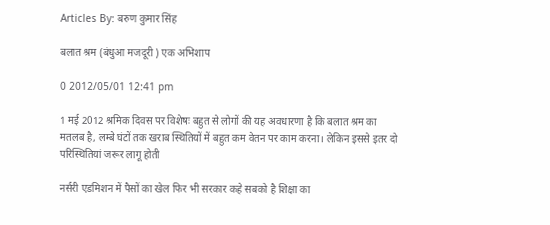Articles By: बरुण कुमार सिंह

बलात श्रम (बंधुआ मजदूरी ) एक अभिशाप

0 2012/05/01 12:41 pm

1 मई 2012 श्रमिक दिवस पर विशेषः बहुत से लोगों की यह अवधारणा है कि बलात श्रम का मतलब है, लम्बे घंटों तक खराब स्थितियों में बहुत कम वेतन पर काम करना। लेकिन इससे इतर दो परिस्थितियां जरूर लागू होती

नर्सरी एडमिशन में पैसों का खेल फिर भी सरकार कहे सबको है शिक्षा का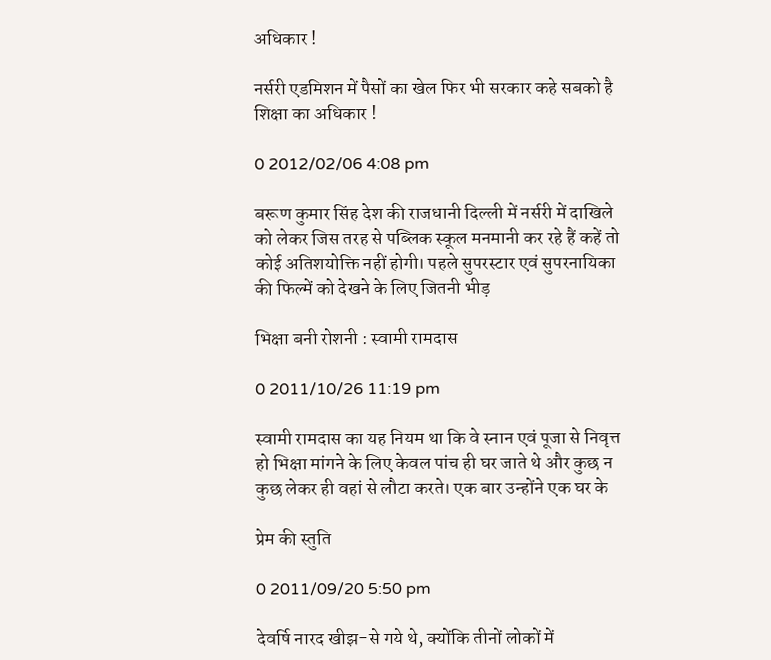अधिकार !

नर्सरी एडमिशन में पैसों का खेल फिर भी सरकार कहे सबको है शिक्षा का अधिकार !

0 2012/02/06 4:08 pm

बरूण कुमार सिंह देश की राजधानी दिल्ली में नर्सरी में दाखिले को लेकर जिस तरह से पब्लिक स्कूल मनमानी कर रहे हैं कहें तो कोई अतिशयोक्ति नहीं होगी। पहले सुपरस्टार एवं सुपरनायिका की फिल्में को देखने के लिए जितनी भीड़

भिक्षा बनी रोशनी : स्वामी रामदास

0 2011/10/26 11:19 pm

स्वामी रामदास का यह नियम था कि वे स्नान एवं पूजा से निवृत्त हो भिक्षा मांगने के लिए केवल पांच ही घर जाते थे और कुछ न कुछ लेकर ही वहां से लौटा करते। एक बार उन्होंने एक घर के

प्रेम की स्तुति

0 2011/09/20 5:50 pm

देवर्षि नारद खीझ-से गये थे, क्योंकि तीनों लोकों में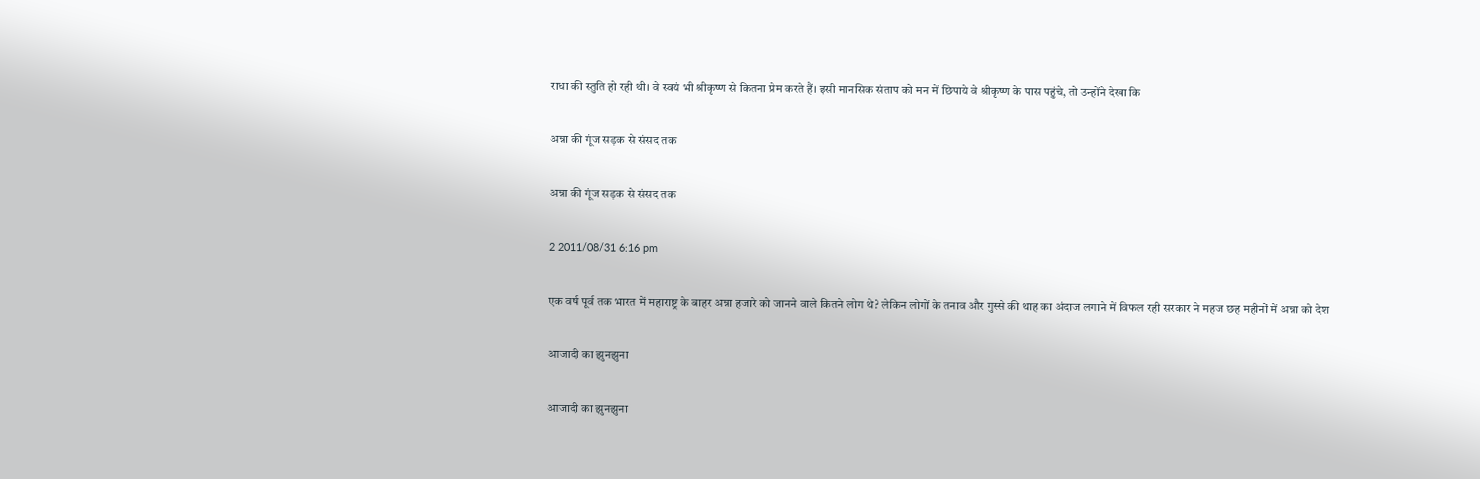राधा की स्तुति हो रही थी। वे स्वयं भी श्रीकृष्ण से कितना प्रेम करते हैं। इसी मानसिक संताप को मन में छिपाये वे श्रीकृष्ण के पास पहुंचे, तो उन्होंने देखा कि

अन्ना की गूंज सड़क से संसद तक

अन्ना की गूंज सड़क से संसद तक

2 2011/08/31 6:16 pm

एक वर्ष पूर्व तक भारत में महाराष्ट्र के बाहर अन्ना हजारे को जानने वाले कितने लोग थे? लेकिन लोगों के तनाव और गुस्से की थाह का अंदाज लगाने में विफल रही सरकार ने महज छह महीनों में अन्ना को देश

आजादी का झुनझुना

आजादी का झुनझुना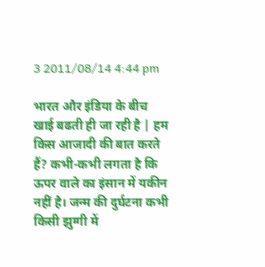3 2011/08/14 4:44 pm

भारत और इंडिया के बीच खाई बढती ही जा रही है | हम किस आजादी की बात करते हैं? कभी-कभी लगता है कि ऊपर वाले का इंसान में यकीन नहीं है। जन्म की दुर्घटना कभी किसी झुग्गी में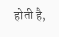होती है,